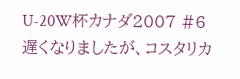U-20W杯カナダ2007 #6
遅くなりましたが、コスタリカ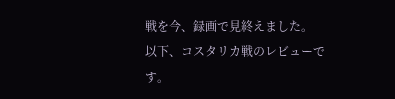戦を今、録画で見終えました。
以下、コスタリカ戦のレビューです。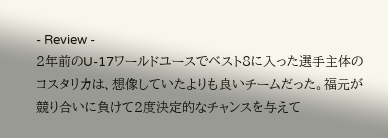- Review -
2年前のU-17ワールドユースでベスト8に入った選手主体のコスタリカは、想像していたよりも良いチームだった。福元が競り合いに負けて2度決定的なチャンスを与えて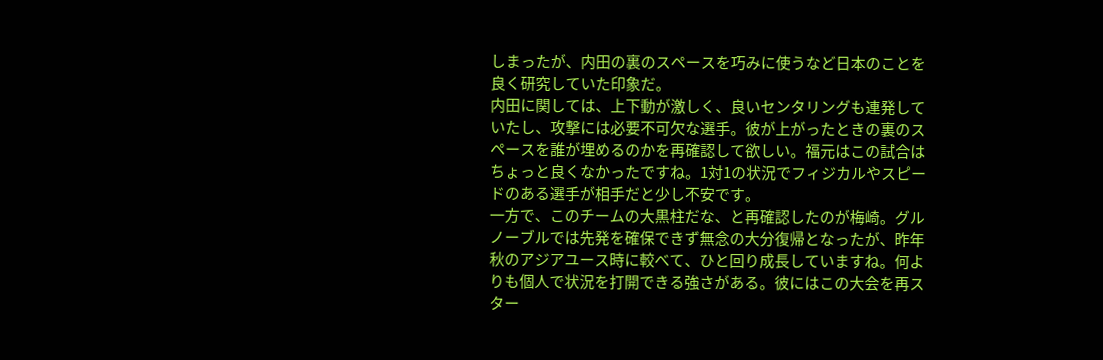しまったが、内田の裏のスペースを巧みに使うなど日本のことを良く研究していた印象だ。
内田に関しては、上下動が激しく、良いセンタリングも連発していたし、攻撃には必要不可欠な選手。彼が上がったときの裏のスペースを誰が埋めるのかを再確認して欲しい。福元はこの試合はちょっと良くなかったですね。1対1の状況でフィジカルやスピードのある選手が相手だと少し不安です。
一方で、このチームの大黒柱だな、と再確認したのが梅崎。グルノーブルでは先発を確保できず無念の大分復帰となったが、昨年秋のアジアユース時に較べて、ひと回り成長していますね。何よりも個人で状況を打開できる強さがある。彼にはこの大会を再スター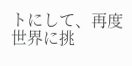トにして、再度世界に挑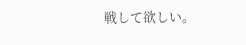戦して欲しい。